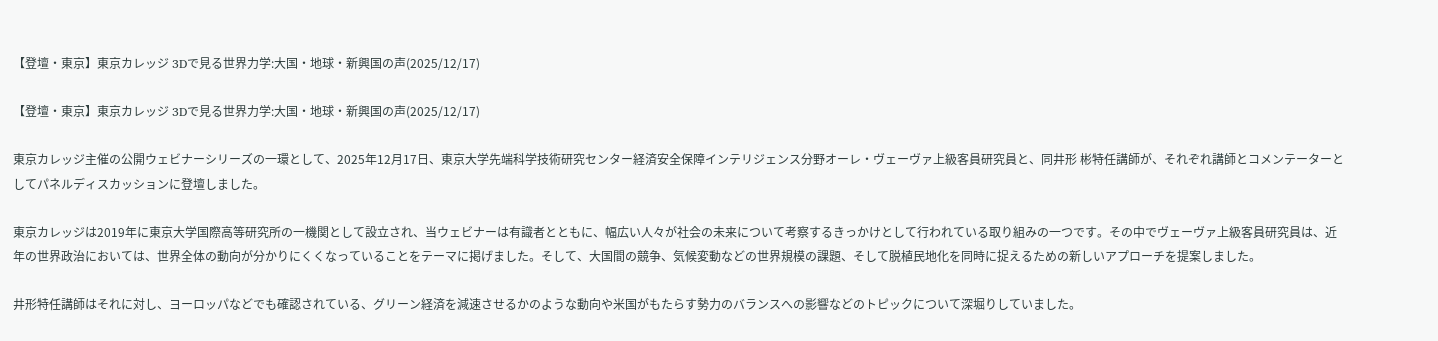【登壇・東京】東京カレッジ 3Dで見る世界力学:大国・地球・新興国の声(2025/12/17)

【登壇・東京】東京カレッジ 3Dで見る世界力学:大国・地球・新興国の声(2025/12/17)

東京カレッジ主催の公開ウェビナーシリーズの一環として、2025年12月17日、東京大学先端科学技術研究センター経済安全保障インテリジェンス分野オーレ・ヴェーヴァ上級客員研究員と、同井形 彬特任講師が、それぞれ講師とコメンテーターとしてパネルディスカッションに登壇しました。

東京カレッジは2019年に東京大学国際高等研究所の一機関として設立され、当ウェビナーは有識者とともに、幅広い人々が社会の未来について考察するきっかけとして行われている取り組みの一つです。その中でヴェーヴァ上級客員研究員は、近年の世界政治においては、世界全体の動向が分かりにくくなっていることをテーマに掲げました。そして、大国間の競争、気候変動などの世界規模の課題、そして脱植民地化を同時に捉えるための新しいアプローチを提案しました。

井形特任講師はそれに対し、ヨーロッパなどでも確認されている、グリーン経済を減速させるかのような動向や米国がもたらす勢力のバランスへの影響などのトピックについて深堀りしていました。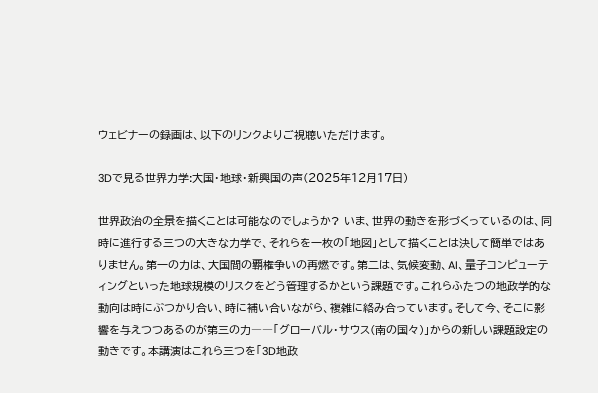ウェビナーの録画は、以下のリンクよりご視聴いただけます。

3Dで見る世界力学:大国・地球・新興国の声(2025年12月17日)

世界政治の全景を描くことは可能なのでしょうか? いま、世界の動きを形づくっているのは、同時に進行する三つの大きな力学で、それらを一枚の「地図」として描くことは決して簡単ではありません。第一の力は、大国間の覇権争いの再燃です。第二は、気候変動、AI、量子コンピューティングといった地球規模のリスクをどう管理するかという課題です。これらふたつの地政学的な動向は時にぶつかり合い、時に補い合いながら、複雑に絡み合っています。そして今、そこに影響を与えつつあるのが第三の力――「グローバル・サウス(南の国々)」からの新しい課題設定の動きです。本講演はこれら三つを「3D地政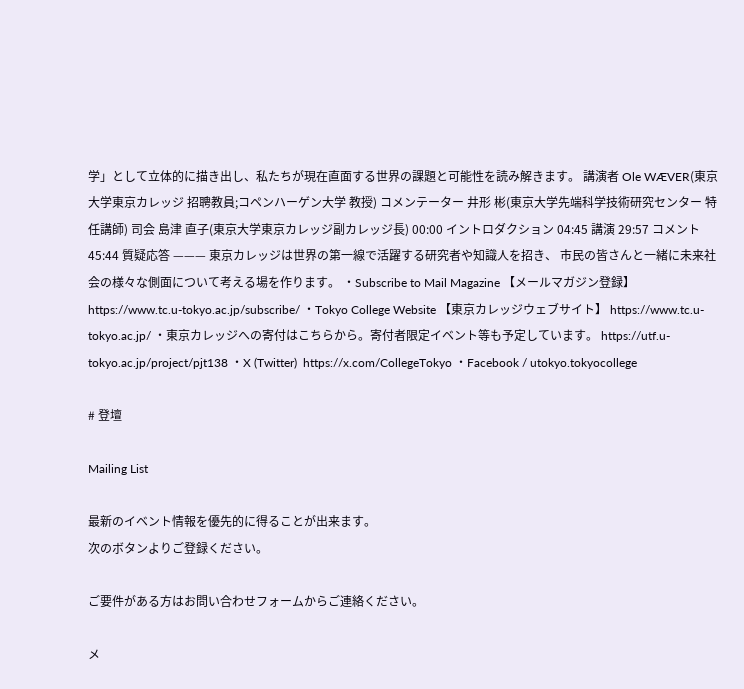学」として立体的に描き出し、私たちが現在直面する世界の課題と可能性を読み解きます。 講演者 Ole WÆVER(東京大学東京カレッジ 招聘教員;コペンハーゲン大学 教授) コメンテーター 井形 彬(東京大学先端科学技術研究センター 特任講師) 司会 島津 直子(東京大学東京カレッジ副カレッジ長) 00:00 イントロダクション 04:45 講演 29:57 コメント 45:44 質疑応答 ——— 東京カレッジは世界の第一線で活躍する研究者や知識人を招き、 市民の皆さんと一緒に未来社会の様々な側面について考える場を作ります。 ・Subscribe to Mail Magazine 【メールマガジン登録】 https://www.tc.u-tokyo.ac.jp/subscribe/ ・Tokyo College Website 【東京カレッジウェブサイト】 https://www.tc.u-tokyo.ac.jp/ ・東京カレッジへの寄付はこちらから。寄付者限定イベント等も予定しています。 https://utf.u-tokyo.ac.jp/project/pjt138 ・X (Twitter)  https://x.com/CollegeTokyo ・Facebook / utokyo.tokyocollege

# 登壇

Mailing List

最新のイベント情報を優先的に得ることが出来ます。
次のボタンよりご登録ください。

ご要件がある方はお問い合わせフォームからご連絡ください。

メ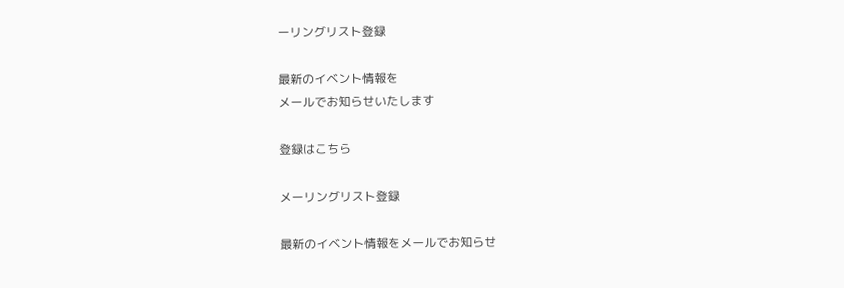ーリングリスト登録

最新のイベント情報を
メールでお知らせいたします

登録はこちら

メーリングリスト登録

最新のイベント情報をメールでお知らせ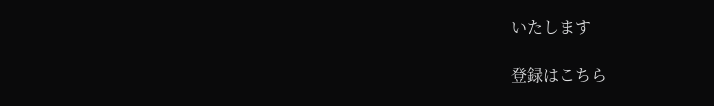いたします

登録はこちら